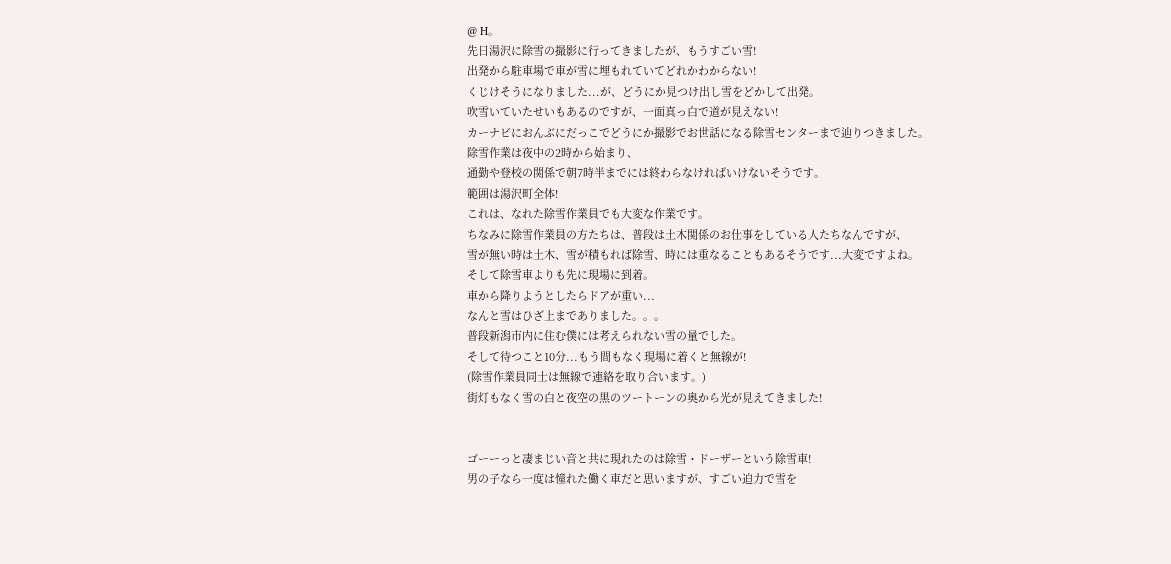@ H。
先日湯沢に除雪の撮影に行ってきましたが、もうすごい雪!
出発から駐車場で車が雪に埋もれていてどれかわからない!
くじけそうになりました...が、どうにか見つけ出し雪をどかして出発。
吹雪いていたせいもあるのですが、一面真っ白で道が見えない!
カーナビにおんぶにだっこでどうにか撮影でお世話になる除雪センターまで辿りつきました。
除雪作業は夜中の2時から始まり、
通勤や登校の関係で朝7時半までには終わらなければいけないそうです。
範囲は湯沢町全体!
これは、なれた除雪作業員でも大変な作業です。
ちなみに除雪作業員の方たちは、普段は土木関係のお仕事をしている人たちなんですが、
雪が無い時は土木、雪が積もれば除雪、時には重なることもあるそうです...大変ですよね。
そして除雪車よりも先に現場に到着。
車から降りようとしたらドアが重い...
なんと雪はひざ上までありました。。。
普段新潟市内に住む僕には考えられない雪の量でした。
そして待つこと10分...もう間もなく現場に着くと無線が!
(除雪作業員同士は無線で連絡を取り合います。)
街灯もなく雪の白と夜空の黒のツートーンの奥から光が見えてきました!


ゴーーっと凄まじい音と共に現れたのは除雪・ドーザーという除雪車!
男の子なら一度は憧れた働く車だと思いますが、すごい迫力で雪を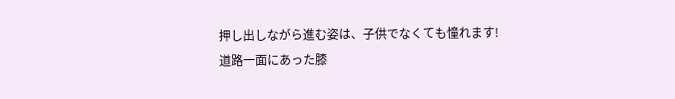押し出しながら進む姿は、子供でなくても憧れます!
道路一面にあった膝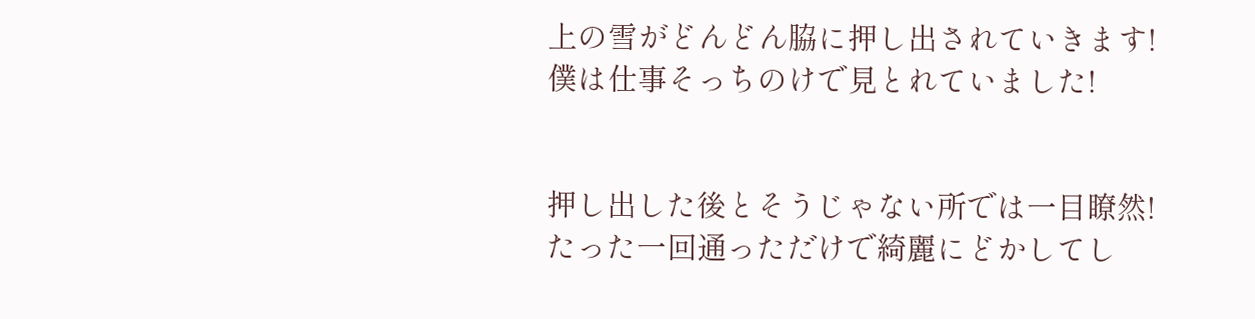上の雪がどんどん脇に押し出されていきます!
僕は仕事そっちのけで見とれていました!


押し出した後とそうじゃない所では一目瞭然!
たった一回通っただけで綺麗にどかしてし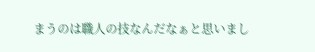まうのは職人の技なんだなぁと思いまし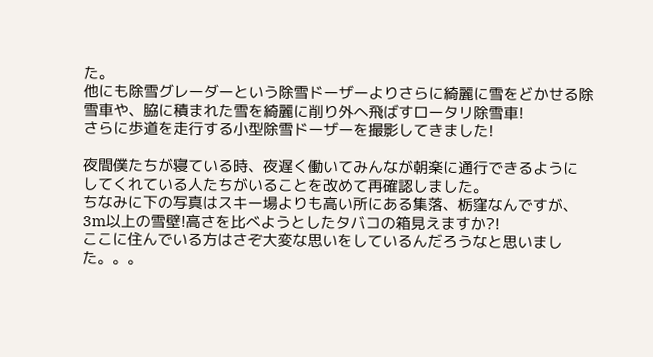た。
他にも除雪グレーダーという除雪ドーザーよりさらに綺麗に雪をどかせる除雪車や、脇に積まれた雪を綺麗に削り外へ飛ばすロータリ除雪車!
さらに歩道を走行する小型除雪ドーザーを撮影してきました!

夜間僕たちが寝ている時、夜遅く働いてみんなが朝楽に通行できるように
してくれている人たちがいることを改めて再確認しました。
ちなみに下の写真はスキー場よりも高い所にある集落、栃窪なんですが、
3m以上の雪壁!高さを比べようとしたタバコの箱見えますか?!
ここに住んでいる方はさぞ大変な思いをしているんだろうなと思いました。。。